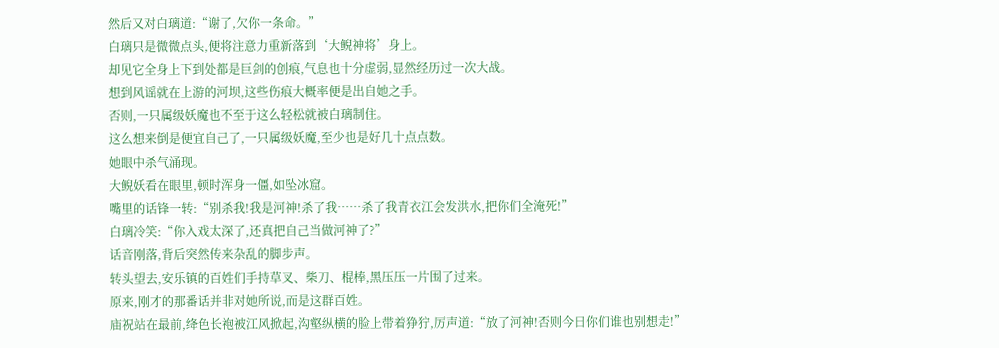然后又对白璃道:“谢了,欠你一条命。”
白璃只是微微点头,便将注意力重新落到‘大鲵神将’身上。
却见它全身上下到处都是巨剑的创痕,气息也十分虚弱,显然经历过一次大战。
想到风谣就在上游的河坝,这些伤痕大概率便是出自她之手。
否则,一只属级妖魔也不至于这么轻松就被白璃制住。
这么想来倒是便宜自己了,一只属级妖魔,至少也是好几十点点数。
她眼中杀气涌现。
大鲵妖看在眼里,顿时浑身一僵,如坠冰窟。
嘴里的话锋一转:“别杀我!我是河神!杀了我……杀了我青衣江会发洪水,把你们全淹死!”
白璃冷笑:“你入戏太深了,还真把自己当做河神了?”
话音刚落,背后突然传来杂乱的脚步声。
转头望去,安乐镇的百姓们手持草叉、柴刀、棍棒,黑压压一片围了过来。
原来,刚才的那番话并非对她所说,而是这群百姓。
庙祝站在最前,绛色长袍被江风掀起,沟壑纵横的脸上带着狰狞,厉声道:“放了河神!否则今日你们谁也别想走!”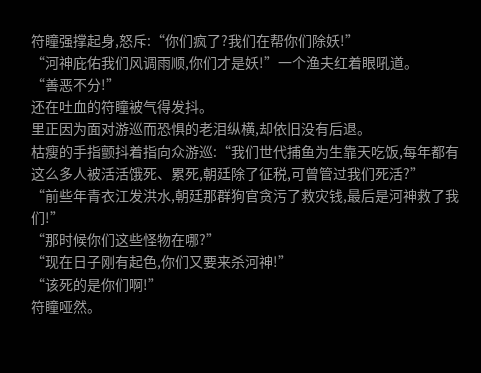符瞳强撑起身,怒斥:“你们疯了?我们在帮你们除妖!”
“河神庇佑我们风调雨顺,你们才是妖!”一个渔夫红着眼吼道。
“善恶不分!”
还在吐血的符瞳被气得发抖。
里正因为面对游巡而恐惧的老泪纵横,却依旧没有后退。
枯瘦的手指颤抖着指向众游巡:“我们世代捕鱼为生靠天吃饭,每年都有这么多人被活活饿死、累死,朝廷除了征税,可曾管过我们死活?”
“前些年青衣江发洪水,朝廷那群狗官贪污了救灾钱,最后是河神救了我们!”
“那时候你们这些怪物在哪?”
“现在日子刚有起色,你们又要来杀河神!”
“该死的是你们啊!”
符瞳哑然。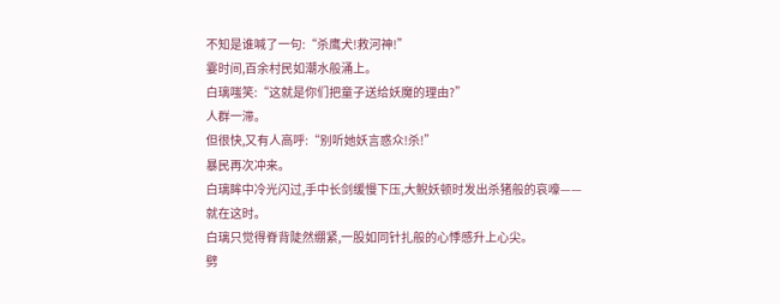不知是谁喊了一句:“杀鹰犬!救河神!”
霎时间,百余村民如潮水般涌上。
白璃嗤笑:“这就是你们把童子送给妖魔的理由?”
人群一滞。
但很快,又有人高呼:“别听她妖言惑众!杀!”
暴民再次冲来。
白璃眸中冷光闪过,手中长剑缓慢下压,大鲵妖顿时发出杀猪般的哀嚎——
就在这时。
白璃只觉得脊背陡然绷紧,一股如同针扎般的心悸感升上心尖。
劈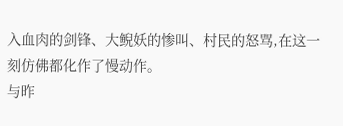入血肉的剑锋、大鲵妖的惨叫、村民的怒骂,在这一刻仿佛都化作了慢动作。
与昨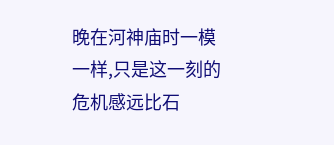晚在河神庙时一模一样,只是这一刻的危机感远比石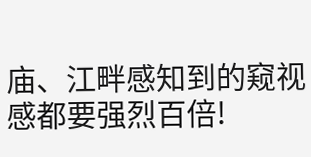庙、江畔感知到的窥视感都要强烈百倍!